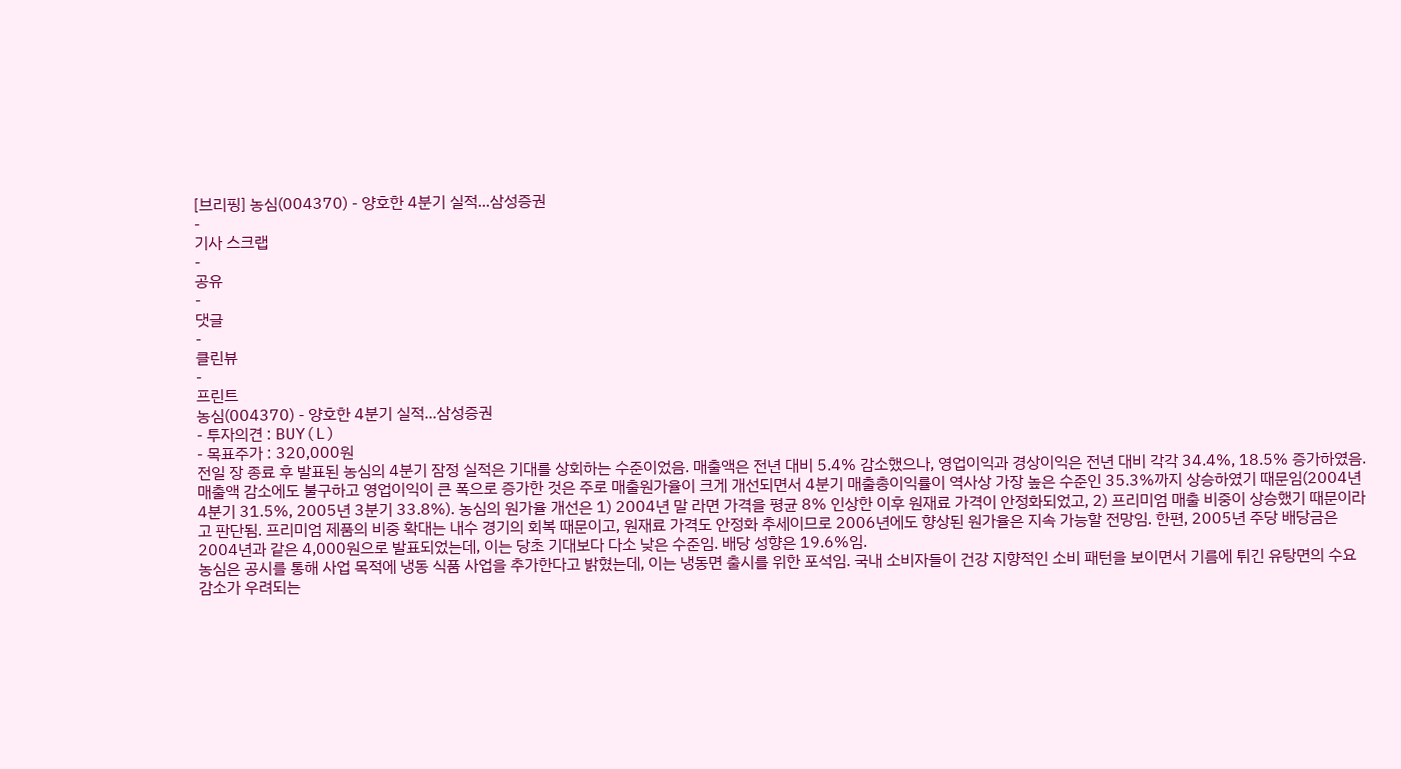[브리핑] 농심(004370) - 양호한 4분기 실적...삼성증권
-
기사 스크랩
-
공유
-
댓글
-
클린뷰
-
프린트
농심(004370) - 양호한 4분기 실적...삼성증권
- 투자의견 : BUY(L)
- 목표주가 : 320,000원
전일 장 종료 후 발표된 농심의 4분기 잠정 실적은 기대를 상회하는 수준이었음. 매출액은 전년 대비 5.4% 감소했으나, 영업이익과 경상이익은 전년 대비 각각 34.4%, 18.5% 증가하였음. 매출액 감소에도 불구하고 영업이익이 큰 폭으로 증가한 것은 주로 매출원가율이 크게 개선되면서 4분기 매출총이익률이 역사상 가장 높은 수준인 35.3%까지 상승하였기 때문임(2004년 4분기 31.5%, 2005년 3분기 33.8%). 농심의 원가율 개선은 1) 2004년 말 라면 가격을 평균 8% 인상한 이후 원재료 가격이 안정화되었고, 2) 프리미엄 매출 비중이 상승했기 때문이라고 판단됨. 프리미엄 제품의 비중 확대는 내수 경기의 회복 때문이고, 원재료 가격도 안정화 추세이므로 2006년에도 향상된 원가율은 지속 가능할 전망임. 한편, 2005년 주당 배당금은 2004년과 같은 4,000원으로 발표되었는데, 이는 당초 기대보다 다소 낮은 수준임. 배당 성향은 19.6%임.
농심은 공시를 통해 사업 목적에 냉동 식품 사업을 추가한다고 밝혔는데, 이는 냉동면 출시를 위한 포석임. 국내 소비자들이 건강 지향적인 소비 패턴을 보이면서 기름에 튀긴 유탕면의 수요 감소가 우려되는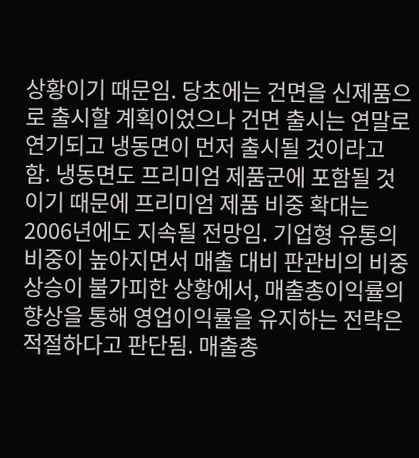상황이기 때문임. 당초에는 건면을 신제품으로 출시할 계획이었으나 건면 출시는 연말로 연기되고 냉동면이 먼저 출시될 것이라고 함. 냉동면도 프리미엄 제품군에 포함될 것이기 때문에 프리미엄 제품 비중 확대는 2006년에도 지속될 전망임. 기업형 유통의 비중이 높아지면서 매출 대비 판관비의 비중 상승이 불가피한 상황에서, 매출총이익률의 향상을 통해 영업이익률을 유지하는 전략은 적절하다고 판단됨. 매출총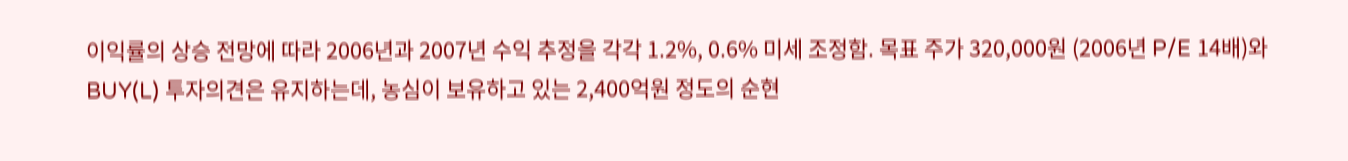이익률의 상승 전망에 따라 2006년과 2007년 수익 추정을 각각 1.2%, 0.6% 미세 조정함. 목표 주가 320,000원 (2006년 P/E 14배)와 BUY(L) 투자의견은 유지하는데, 농심이 보유하고 있는 2,400억원 정도의 순현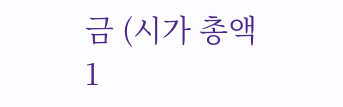금 (시가 총액 1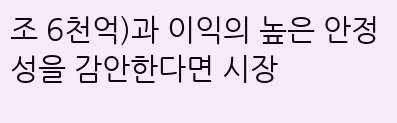조 6천억)과 이익의 높은 안정성을 감안한다면 시장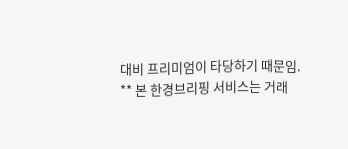대비 프리미엄이 타당하기 때문임.
** 본 한경브리핑 서비스는 거래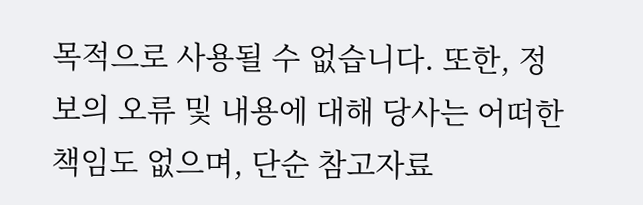목적으로 사용될 수 없습니다. 또한, 정보의 오류 및 내용에 대해 당사는 어떠한 책임도 없으며, 단순 참고자료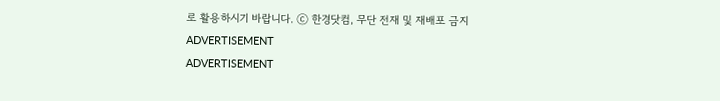로 활용하시기 바랍니다. ⓒ 한경닷컴, 무단 전재 및 재배포 금지
ADVERTISEMENT
ADVERTISEMENT